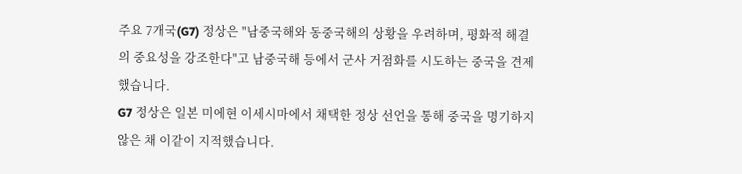주요 7개국(G7) 정상은 "남중국해와 동중국해의 상황을 우려하며, 평화적 해결의 중요성을 강조한다"고 남중국해 등에서 군사 거점화를 시도하는 중국을 견제했습니다.
G7 정상은 일본 미에현 이세시마에서 채택한 정상 선언을 통해 중국을 명기하지 않은 채 이같이 지적했습니다.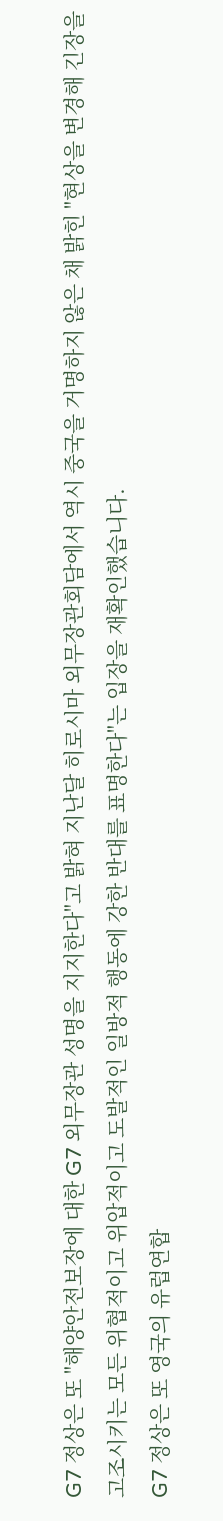G7 정상은 또 "해양안전보장에 대한 G7 외무장관 성명을 지지한다"고 밝혀 지난달 히로시마 외무장관회담에서 역시 중국을 거명하지 않은 채 밝힌 "현상을 변경해 긴장을 고조시키는 모든 위협적이고 위압적이고 도발적인 일방적 행동에 강한 반대를 표명한다"는 입장을 재확인했습니다.
G7 정상은 또 영국의 유럽연합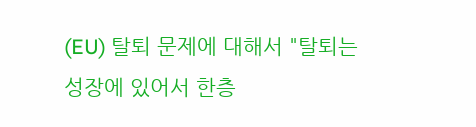(EU) 탈퇴 문제에 대해서 "탈퇴는 성장에 있어서 한층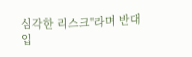심각한 리스크"라며 반대 입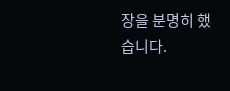장을 분명히 했습니다.